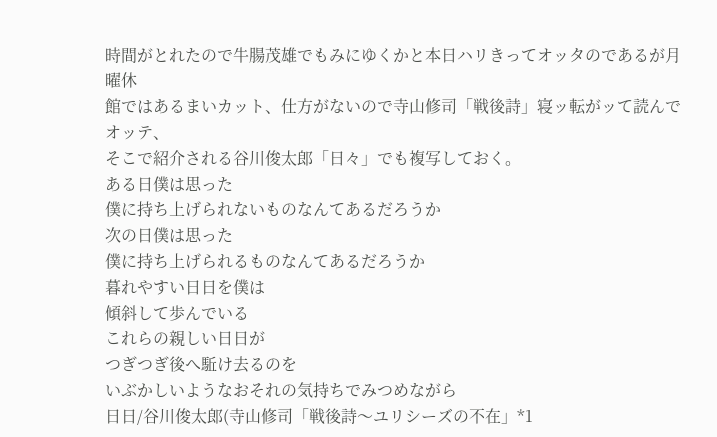時間がとれたので牛腸茂雄でもみにゆくかと本日ハリきってオッタのであるが月曜休
館ではあるまいカット、仕方がないので寺山修司「戦後詩」寝ッ転がッて読んでオッテ、
そこで紹介される谷川俊太郎「日々」でも複写しておく。
ある日僕は思った
僕に持ち上げられないものなんてあるだろうか
次の日僕は思った
僕に持ち上げられるものなんてあるだろうか
暮れやすい日日を僕は
傾斜して歩んでいる
これらの親しい日日が
つぎつぎ後へ駈け去るのを
いぶかしいようなおそれの気持ちでみつめながら
日日/谷川俊太郎(寺山修司「戦後詩〜ユリシーズの不在」*1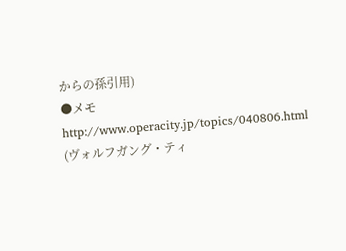からの孫引用)
●メモ
http://www.operacity.jp/topics/040806.html
(ヴォルフガング・ティ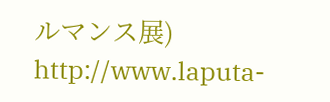ルマンス展)
http://www.laputa-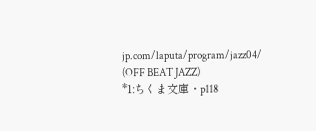jp.com/laputa/program/jazz04/
(OFF BEAT JAZZ)
*1:ちくま文庫・p118